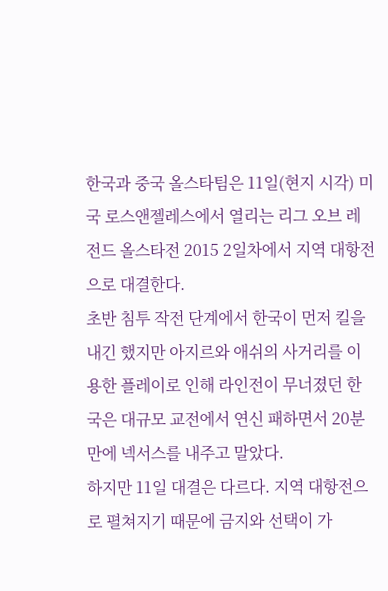한국과 중국 올스타팀은 11일(현지 시각) 미국 로스앤젤레스에서 열리는 리그 오브 레전드 올스타전 2015 2일차에서 지역 대항전으로 대결한다.
초반 침투 작전 단계에서 한국이 먼저 킬을 내긴 했지만 아지르와 애쉬의 사거리를 이용한 플레이로 인해 라인전이 무너졌던 한국은 대규모 교전에서 연신 패하면서 20분만에 넥서스를 내주고 말았다.
하지만 11일 대결은 다르다. 지역 대항전으로 펼쳐지기 때문에 금지와 선택이 가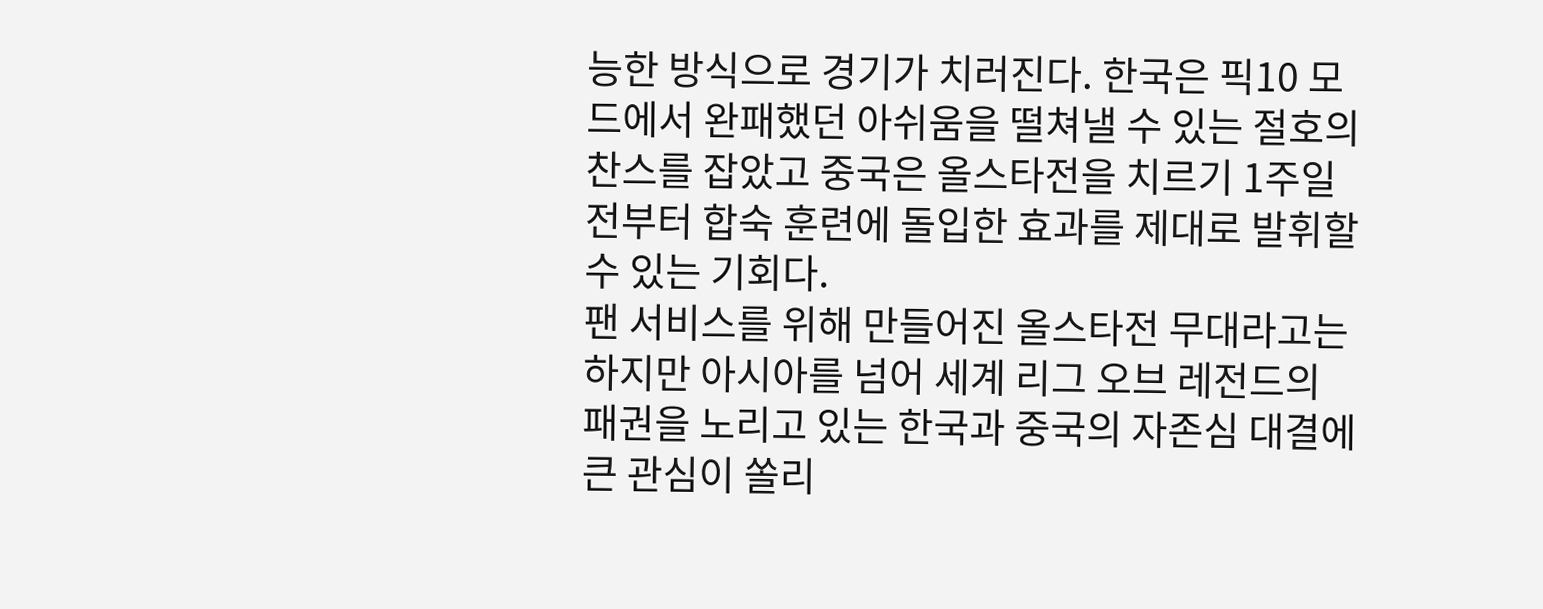능한 방식으로 경기가 치러진다. 한국은 픽10 모드에서 완패했던 아쉬움을 떨쳐낼 수 있는 절호의 찬스를 잡았고 중국은 올스타전을 치르기 1주일 전부터 합숙 훈련에 돌입한 효과를 제대로 발휘할 수 있는 기회다.
팬 서비스를 위해 만들어진 올스타전 무대라고는 하지만 아시아를 넘어 세계 리그 오브 레전드의 패권을 노리고 있는 한국과 중국의 자존심 대결에 큰 관심이 쏠리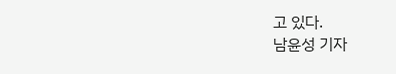고 있다.
남윤성 기자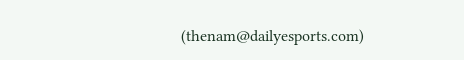(thenam@dailyesports.com)